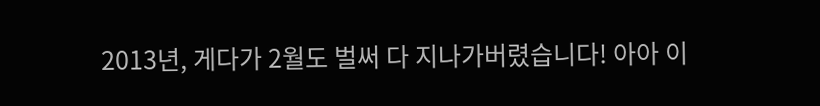2013년, 게다가 2월도 벌써 다 지나가버렸습니다! 아아 이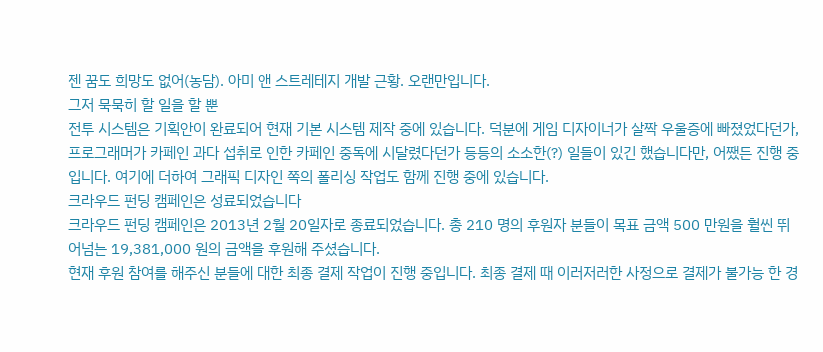젠 꿈도 희망도 없어(농담). 아미 앤 스트레테지 개발 근황. 오랜만입니다.
그저 묵묵히 할 일을 할 뿐
전투 시스템은 기획안이 완료되어 현재 기본 시스템 제작 중에 있습니다. 덕분에 게임 디자이너가 살짝 우울증에 빠졌었다던가, 프로그래머가 카페인 과다 섭취로 인한 카페인 중독에 시달렸다던가 등등의 소소한(?) 일들이 있긴 했습니다만, 어쨌든 진행 중입니다. 여기에 더하여 그래픽 디자인 쪽의 폴리싱 작업도 함께 진행 중에 있습니다.
크라우드 펀딩 캠페인은 성료되었습니다
크라우드 펀딩 캠페인은 2013년 2월 20일자로 종료되었습니다. 총 210 명의 후원자 분들이 목표 금액 500 만원을 훨씬 뛰어넘는 19,381,000 원의 금액을 후원해 주셨습니다.
현재 후원 참여를 해주신 분들에 대한 최종 결제 작업이 진행 중입니다. 최종 결제 때 이러저러한 사정으로 결제가 불가능 한 경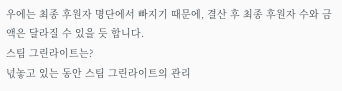우에는 최종 후원자 명단에서 빠지기 때문에, 결산 후 최종 후원자 수와 금액은 달라질 수 있을 듯 합니다.
스팀 그린라이트는?
넋놓고 있는 동안 스팀 그린라이트의 관리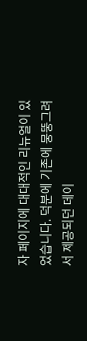자 페이지에 대대적인 리뉴얼이 있었습니다. 덕분에 기존에 뭉뚱그려서 제공되던 데이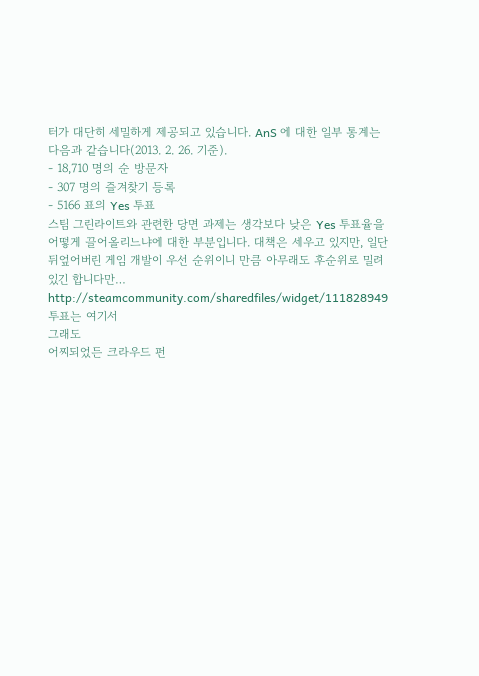터가 대단히 세밀하게 제공되고 있습니다. AnS 에 대한 일부 통계는 다음과 같습니다(2013. 2. 26. 기준).
- 18,710 명의 순 방문자
- 307 명의 즐겨찾기 등록
- 5166 표의 Yes 투표
스팀 그린라이트와 관련한 당면 과제는 생각보다 낮은 Yes 투표율을 어떻게 끌어올리느냐에 대한 부분입니다. 대책은 세우고 있지만, 일단 뒤엎어버린 게임 개발이 우선 순위이니 만큼 아무래도 후순위로 밀려있긴 합니다만…
http://steamcommunity.com/sharedfiles/widget/111828949
투표는 여기서
그래도
어찌되었든 크라우드 펀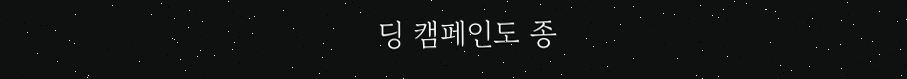딩 캠페인도 종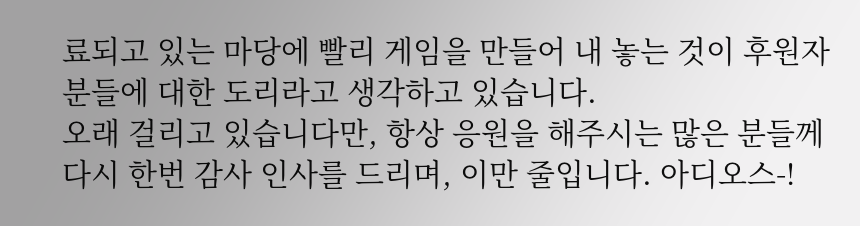료되고 있는 마당에 빨리 게임을 만들어 내 놓는 것이 후원자 분들에 대한 도리라고 생각하고 있습니다.
오래 걸리고 있습니다만, 항상 응원을 해주시는 많은 분들께 다시 한번 감사 인사를 드리며, 이만 줄입니다. 아디오스-!